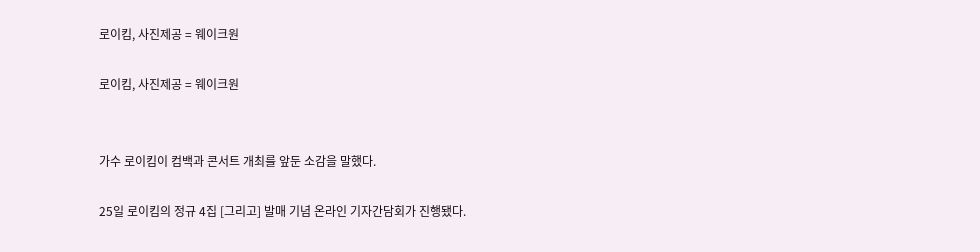로이킴, 사진제공 = 웨이크원

로이킴, 사진제공 = 웨이크원


가수 로이킴이 컴백과 콘서트 개최를 앞둔 소감을 말했다.

25일 로이킴의 정규 4집 [그리고] 발매 기념 온라인 기자간담회가 진행됐다.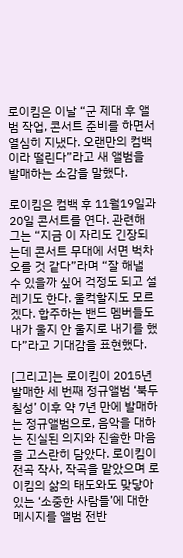로이킴은 이날 “군 제대 후 앨범 작업, 콘서트 준비를 하면서 열심히 지냈다. 오랜만의 컴백이라 떨린다”라고 새 앨범을 발매하는 소감을 말했다.

로이킴은 컴백 후 11월19일과 20일 콘서트를 연다. 관련해 그는 “지금 이 자리도 긴장되는데 콘서트 무대에 서면 벅차오를 것 같다”라며 “잘 해낼 수 있을까 싶어 걱정도 되고 설레기도 한다. 울컥할지도 모르겠다. 합주하는 밴드 멤버들도 내가 울지 안 울지로 내기를 했다”라고 기대감을 표현했다.

[그리고]는 로이킴이 2015년 발매한 세 번째 정규앨범 ‘북두칠성’ 이후 약 7년 만에 발매하는 정규앨범으로, 음악을 대하는 진실된 의지와 진솔한 마음을 고스란히 담았다. 로이킴이 전곡 작사, 작곡을 맡았으며 로이킴의 삶의 태도와도 맞닿아있는 ‘소중한 사람들’에 대한 메시지를 앨범 전반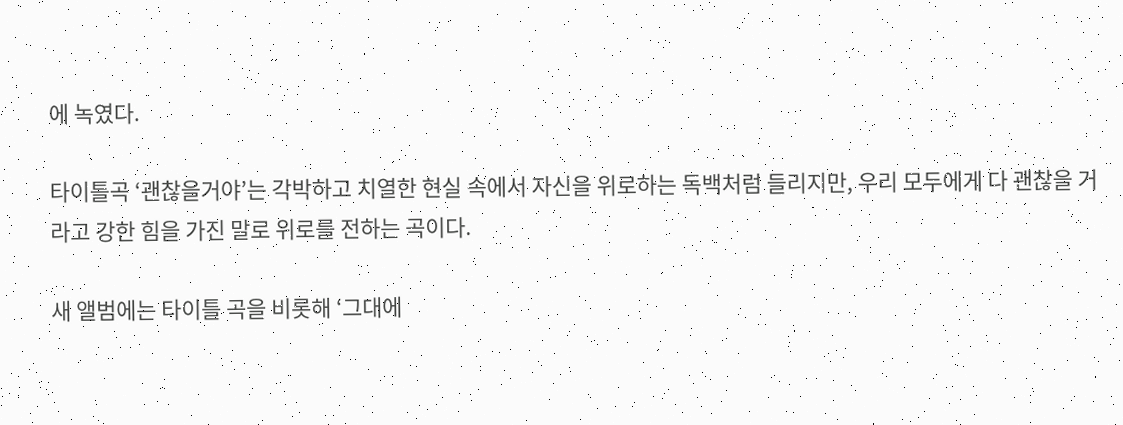에 녹였다.

타이틀곡 ‘괜찮을거야’는 각박하고 치열한 현실 속에서 자신을 위로하는 독백처럼 들리지만, 우리 모두에게 다 괜찮을 거라고 강한 힘을 가진 말로 위로를 전하는 곡이다.

새 앨범에는 타이틀 곡을 비롯해 ‘그대에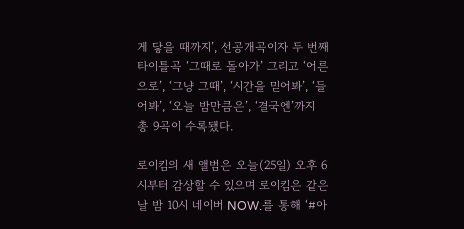게 닿을 때까지’, 선공개곡이자 두 번째 타이틀곡 ‘그때로 돌아가’ 그리고 ‘어른으로’, ‘그냥 그때’, ‘시간을 믿어봐’, ‘들어봐’, ‘오늘 밤만큼은’, ‘결국엔’까지 총 9곡이 수록됐다.

로이킴의 새 앨범은 오늘(25일) 오후 6시부터 감상할 수 있으며 로이킴은 같은 날 밤 10시 네이버 NOW.를 통해 ‘#아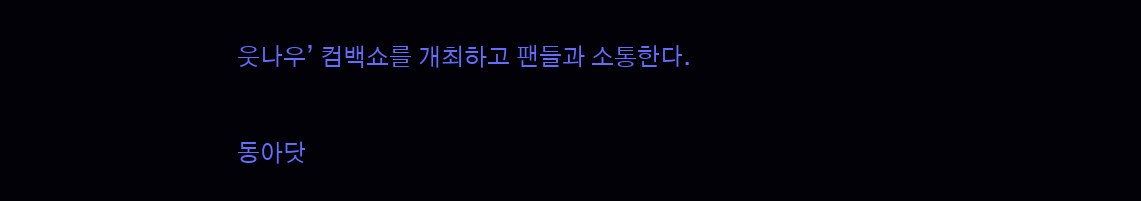웃나우’ 컴백쇼를 개최하고 팬들과 소통한다.

동아닷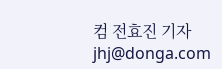컴 전효진 기자 jhj@donga.com